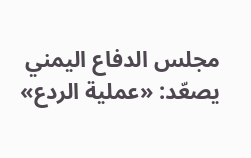مجلس الدفاع اليمني يصعّد: «عملية الردع»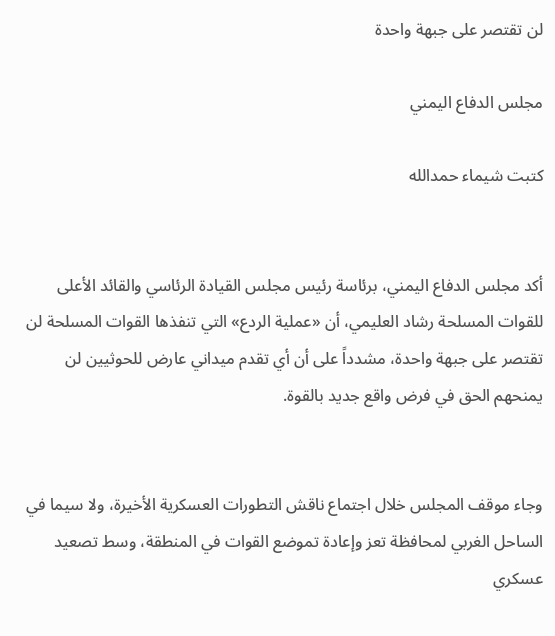لن تقتصر على جبهة واحدة

مجلس الدفاع اليمني

كتبت شيماء حمدالله


أكد مجلس الدفاع اليمني، برئاسة رئيس مجلس القيادة الرئاسي والقائد الأعلى للقوات المسلحة رشاد العليمي، أن «عملية الردع» التي تنفذها القوات المسلحة لن تقتصر على جبهة واحدة، مشدداً على أن أي تقدم ميداني عارض للحوثيين لن يمنحهم الحق في فرض واقع جديد بالقوة.


وجاء موقف المجلس خلال اجتماع ناقش التطورات العسكرية الأخيرة، ولا سيما في الساحل الغربي لمحافظة تعز وإعادة تموضع القوات في المنطقة، وسط تصعيد عسكري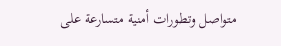متواصل وتطورات أمنية متسارعة على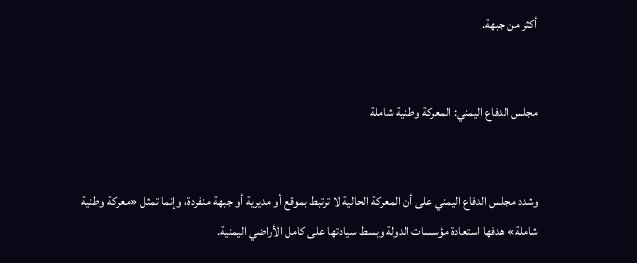أكثر من جبهة.


مجلس الدفاع اليمني: المعركة وطنية شاملة


وشدد مجلس الدفاع اليمني على أن المعركة الحالية لا ترتبط بموقع أو مديرية أو جبهة منفردة، وإنما تمثل «معركة وطنية شاملة» هدفها استعادة مؤسسات الدولة وبسط سيادتها على كامل الأراضي اليمنية.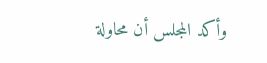وأكد المجلس أن محاولة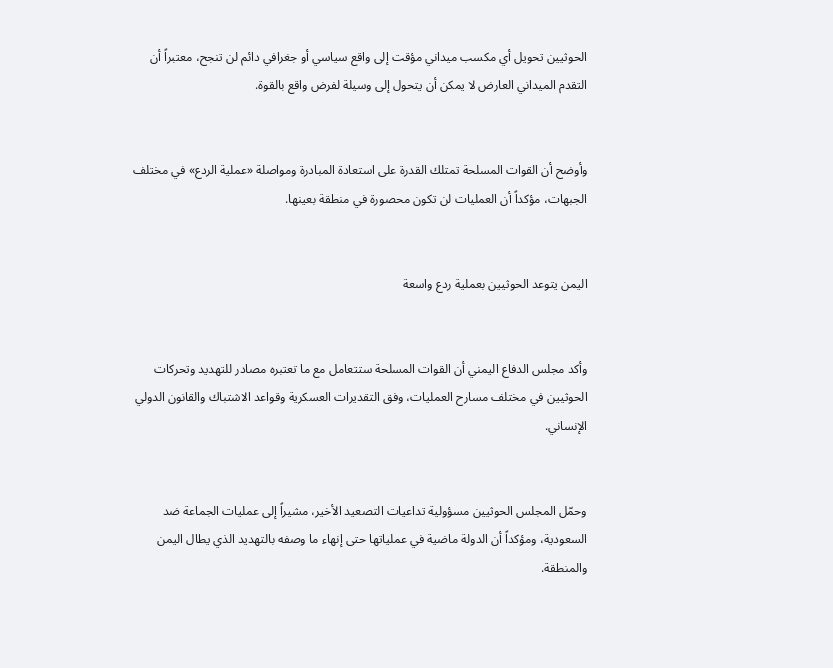الحوثيين تحويل أي مكسب ميداني مؤقت إلى واقع سياسي أو جغرافي دائم لن تنجح، معتبراً أن التقدم الميداني العارض لا يمكن أن يتحول إلى وسيلة لفرض واقع بالقوة.


وأوضح أن القوات المسلحة تمتلك القدرة على استعادة المبادرة ومواصلة «عملية الردع» في مختلف الجبهات، مؤكداً أن العمليات لن تكون محصورة في منطقة بعينها.


اليمن يتوعد الحوثيين بعملية ردع واسعة


وأكد مجلس الدفاع اليمني أن القوات المسلحة ستتعامل مع ما تعتبره مصادر للتهديد وتحركات الحوثيين في مختلف مسارح العمليات، وفق التقديرات العسكرية وقواعد الاشتباك والقانون الدولي الإنساني.


وحمّل المجلس الحوثيين مسؤولية تداعيات التصعيد الأخير، مشيراً إلى عمليات الجماعة ضد السعودية، ومؤكداً أن الدولة ماضية في عملياتها حتى إنهاء ما وصفه بالتهديد الذي يطال اليمن والمنطقة.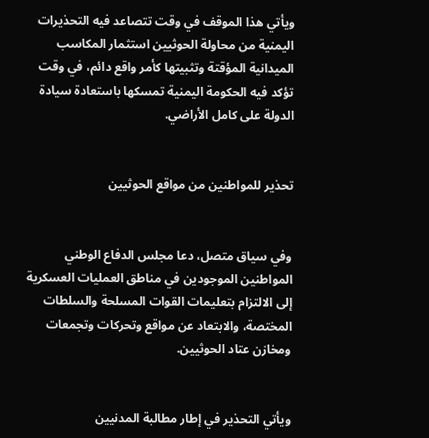ويأتي هذا الموقف في وقت تتصاعد فيه التحذيرات اليمنية من محاولة الحوثيين استثمار المكاسب الميدانية المؤقتة وتثبيتها كأمر واقع دائم، في وقت تؤكد فيه الحكومة اليمنية تمسكها باستعادة سيادة الدولة على كامل الأراضي.


تحذير للمواطنين من مواقع الحوثيين


وفي سياق متصل، دعا مجلس الدفاع الوطني المواطنين الموجودين في مناطق العمليات العسكرية إلى الالتزام بتعليمات القوات المسلحة والسلطات المختصة، والابتعاد عن مواقع وتحركات وتجمعات ومخازن عتاد الحوثيين.


ويأتي التحذير في إطار مطالبة المدنيين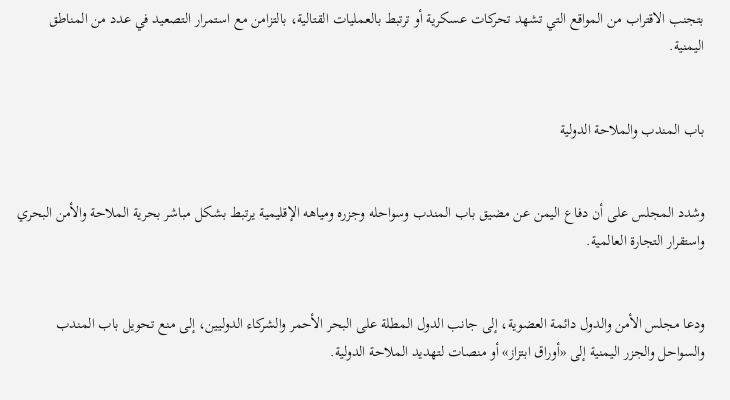بتجنب الاقتراب من المواقع التي تشهد تحركات عسكرية أو ترتبط بالعمليات القتالية، بالتزامن مع استمرار التصعيد في عدد من المناطق اليمنية.


باب المندب والملاحة الدولية


وشدد المجلس على أن دفاع اليمن عن مضيق باب المندب وسواحله وجزره ومياهه الإقليمية يرتبط بشكل مباشر بحرية الملاحة والأمن البحري واستقرار التجارة العالمية.


ودعا مجلس الأمن والدول دائمة العضوية، إلى جانب الدول المطلة على البحر الأحمر والشركاء الدوليين، إلى منع تحويل باب المندب والسواحل والجزر اليمنية إلى «أوراق ابتزاز» أو منصات لتهديد الملاحة الدولية.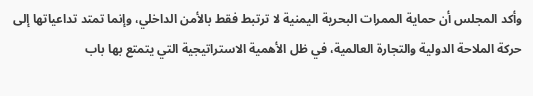وأكد المجلس أن حماية الممرات البحرية اليمنية لا ترتبط فقط بالأمن الداخلي، وإنما تمتد تداعياتها إلى حركة الملاحة الدولية والتجارة العالمية، في ظل الأهمية الاستراتيجية التي يتمتع بها باب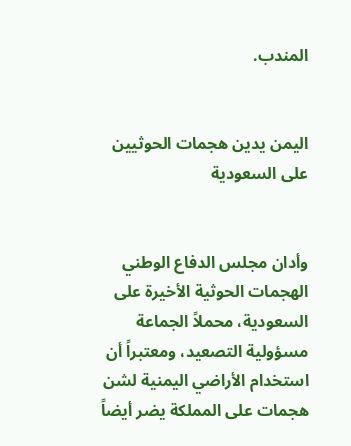المندب.


اليمن يدين هجمات الحوثيين على السعودية


وأدان مجلس الدفاع الوطني الهجمات الحوثية الأخيرة على السعودية، محملاً الجماعة مسؤولية التصعيد، ومعتبراً أن استخدام الأراضي اليمنية لشن هجمات على المملكة يضر أيضاً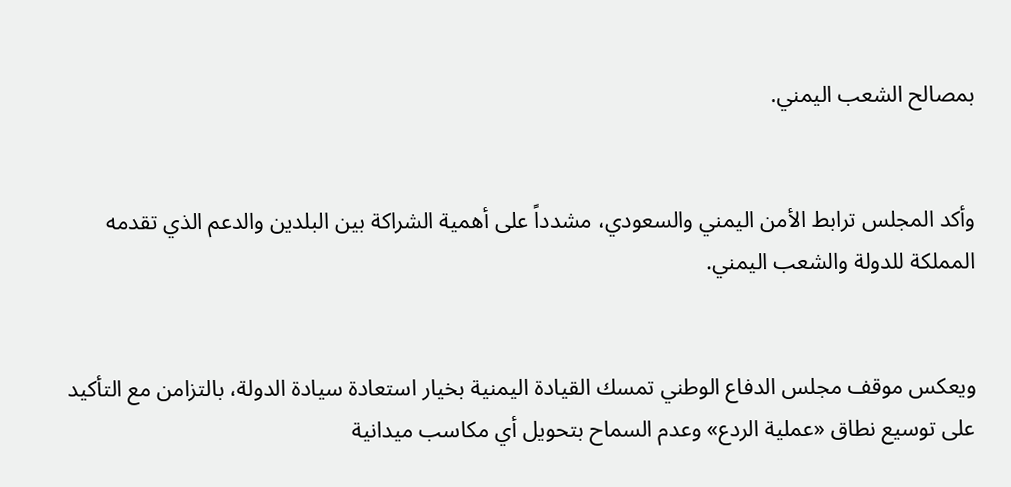بمصالح الشعب اليمني.


وأكد المجلس ترابط الأمن اليمني والسعودي، مشدداً على أهمية الشراكة بين البلدين والدعم الذي تقدمه المملكة للدولة والشعب اليمني.


ويعكس موقف مجلس الدفاع الوطني تمسك القيادة اليمنية بخيار استعادة سيادة الدولة، بالتزامن مع التأكيد على توسيع نطاق «عملية الردع» وعدم السماح بتحويل أي مكاسب ميدانية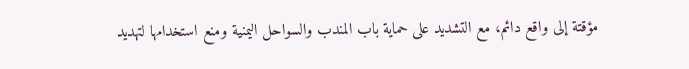مؤقتة إلى واقع دائم، مع التشديد على حماية باب المندب والسواحل اليمنية ومنع استخدامها لتهديد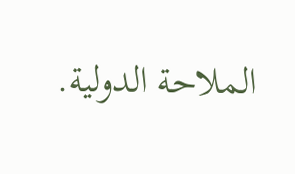الملاحة الدولية.